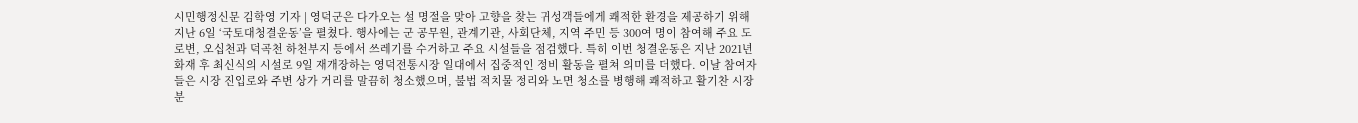시민행정신문 김학영 기자 | 영덕군은 다가오는 설 명절을 맞아 고향을 찾는 귀성객들에게 쾌적한 환경을 제공하기 위해 지난 6일 ‘국토대청결운동’을 펼쳤다. 행사에는 군 공무원, 관계기관, 사회단체, 지역 주민 등 300여 명이 참여해 주요 도로변, 오십천과 덕곡천 하천부지 등에서 쓰레기를 수거하고 주요 시설들을 점검했다. 특히 이번 청결운동은 지난 2021년 화재 후 최신식의 시설로 9일 재개장하는 영덕전통시장 일대에서 집중적인 정비 활동을 펼쳐 의미를 더했다. 이날 참여자들은 시장 진입로와 주변 상가 거리를 말끔히 청소했으며, 불법 적치물 정리와 노면 청소를 병행해 쾌적하고 활기찬 시장 분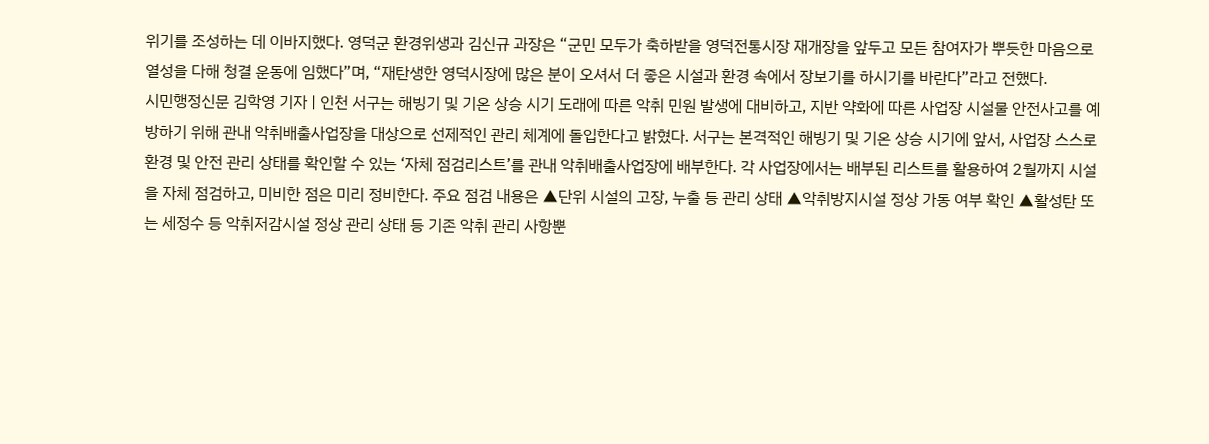위기를 조성하는 데 이바지했다. 영덕군 환경위생과 김신규 과장은 “군민 모두가 축하받을 영덕전통시장 재개장을 앞두고 모든 참여자가 뿌듯한 마음으로 열성을 다해 청결 운동에 임했다”며, “재탄생한 영덕시장에 많은 분이 오셔서 더 좋은 시설과 환경 속에서 장보기를 하시기를 바란다”라고 전했다.
시민행정신문 김학영 기자 | 인천 서구는 해빙기 및 기온 상승 시기 도래에 따른 악취 민원 발생에 대비하고, 지반 약화에 따른 사업장 시설물 안전사고를 예방하기 위해 관내 악취배출사업장을 대상으로 선제적인 관리 체계에 돌입한다고 밝혔다. 서구는 본격적인 해빙기 및 기온 상승 시기에 앞서, 사업장 스스로 환경 및 안전 관리 상태를 확인할 수 있는 ‘자체 점검리스트’를 관내 악취배출사업장에 배부한다. 각 사업장에서는 배부된 리스트를 활용하여 2월까지 시설을 자체 점검하고, 미비한 점은 미리 정비한다. 주요 점검 내용은 ▲단위 시설의 고장, 누출 등 관리 상태 ▲악취방지시설 정상 가동 여부 확인 ▲활성탄 또는 세정수 등 악취저감시설 정상 관리 상태 등 기존 악취 관리 사항뿐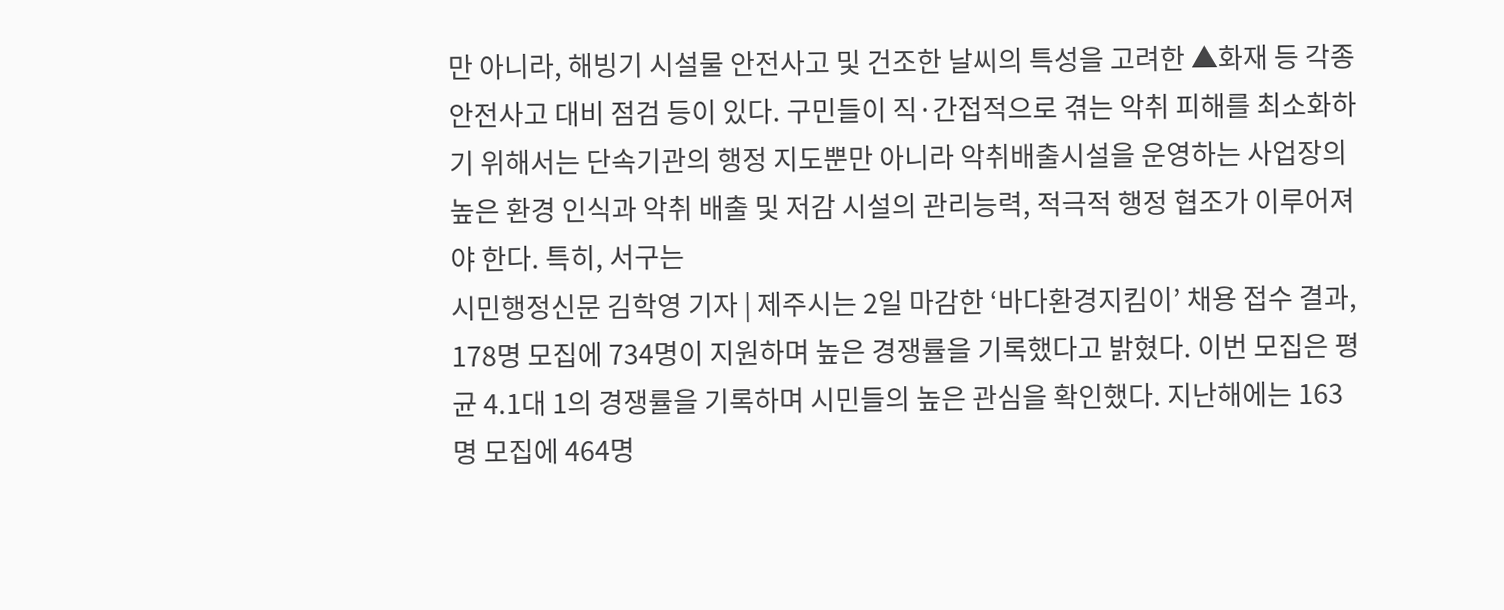만 아니라, 해빙기 시설물 안전사고 및 건조한 날씨의 특성을 고려한 ▲화재 등 각종 안전사고 대비 점검 등이 있다. 구민들이 직·간접적으로 겪는 악취 피해를 최소화하기 위해서는 단속기관의 행정 지도뿐만 아니라 악취배출시설을 운영하는 사업장의 높은 환경 인식과 악취 배출 및 저감 시설의 관리능력, 적극적 행정 협조가 이루어져야 한다. 특히, 서구는
시민행정신문 김학영 기자 | 제주시는 2일 마감한 ‘바다환경지킴이’ 채용 접수 결과, 178명 모집에 734명이 지원하며 높은 경쟁률을 기록했다고 밝혔다. 이번 모집은 평균 4.1대 1의 경쟁률을 기록하며 시민들의 높은 관심을 확인했다. 지난해에는 163명 모집에 464명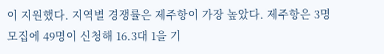이 지원했다. 지역별 경쟁률은 제주항이 가장 높았다. 제주항은 3명 모집에 49명이 신청해 16.3대 1을 기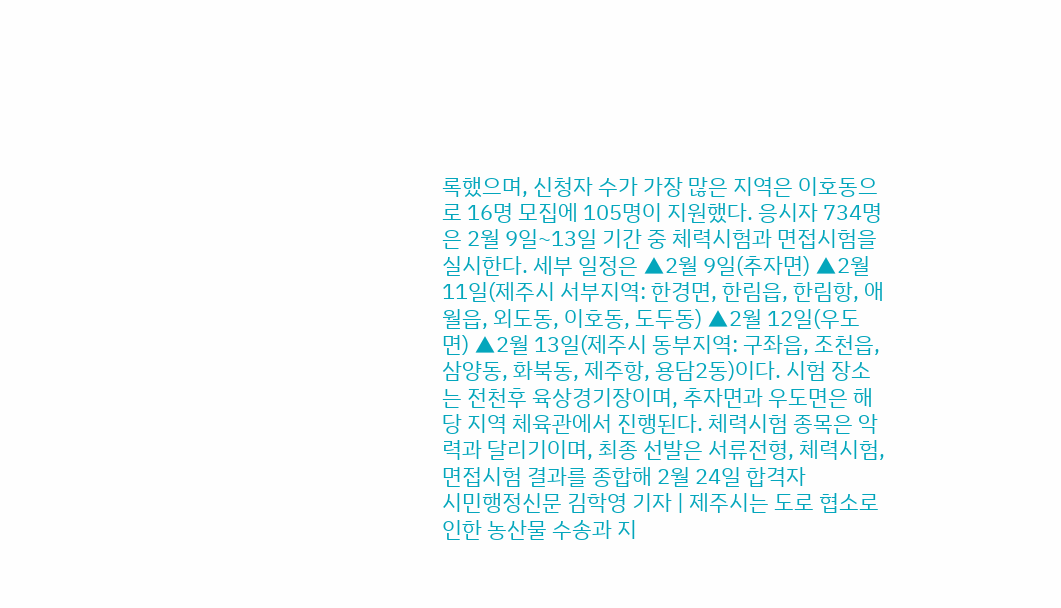록했으며, 신청자 수가 가장 많은 지역은 이호동으로 16명 모집에 105명이 지원했다. 응시자 734명은 2월 9일~13일 기간 중 체력시험과 면접시험을 실시한다. 세부 일정은 ▲2월 9일(추자면) ▲2월 11일(제주시 서부지역: 한경면, 한림읍, 한림항, 애월읍, 외도동, 이호동, 도두동) ▲2월 12일(우도면) ▲2월 13일(제주시 동부지역: 구좌읍, 조천읍, 삼양동, 화북동, 제주항, 용담2동)이다. 시험 장소는 전천후 육상경기장이며, 추자면과 우도면은 해당 지역 체육관에서 진행된다. 체력시험 종목은 악력과 달리기이며, 최종 선발은 서류전형, 체력시험, 면접시험 결과를 종합해 2월 24일 합격자
시민행정신문 김학영 기자 | 제주시는 도로 협소로 인한 농산물 수송과 지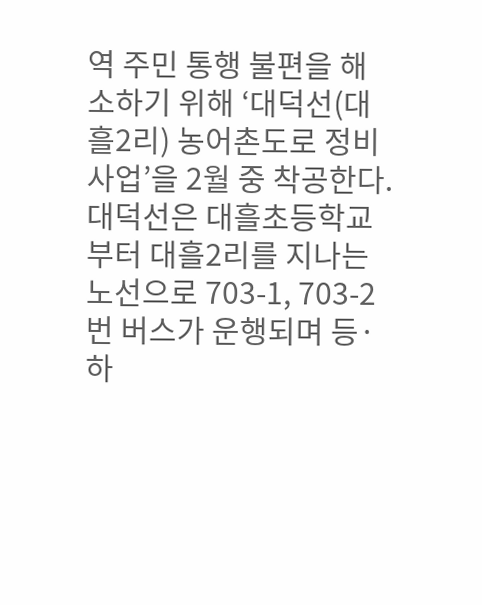역 주민 통행 불편을 해소하기 위해 ‘대덕선(대흘2리) 농어촌도로 정비사업’을 2월 중 착공한다. 대덕선은 대흘초등학교부터 대흘2리를 지나는 노선으로 703-1, 703-2번 버스가 운행되며 등·하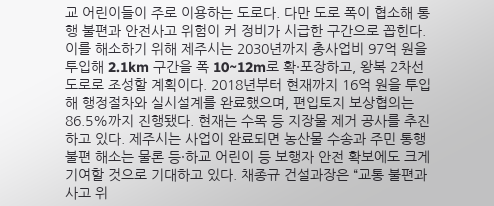교 어린이들이 주로 이용하는 도로다. 다만 도로 폭이 협소해 통행 불편과 안전사고 위험이 커 정비가 시급한 구간으로 꼽힌다. 이를 해소하기 위해 제주시는 2030년까지 총사업비 97억 원을 투입해 2.1km 구간을 폭 10~12m로 확·포장하고, 왕복 2차선 도로로 조성할 계획이다. 2018년부터 현재까지 16억 원을 투입해 행정절차와 실시설계를 완료했으며, 편입토지 보상협의는 86.5%까지 진행됐다. 현재는 수목 등 지장물 제거 공사를 추진하고 있다. 제주시는 사업이 완료되면 농산물 수송과 주민 통행 불편 해소는 물론 등·하교 어린이 등 보행자 안전 확보에도 크게 기여할 것으로 기대하고 있다. 채종규 건설과장은 “교통 불편과 사고 위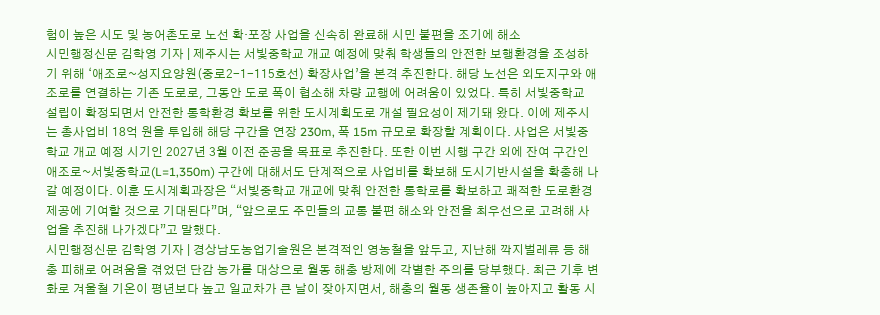험이 높은 시도 및 농어촌도로 노선 확·포장 사업을 신속히 완료해 시민 불편을 조기에 해소
시민행정신문 김학영 기자 | 제주시는 서빛중학교 개교 예정에 맞춰 학생들의 안전한 보행환경을 조성하기 위해 ‘애조로~성지요양원(중로2-1-115호선) 확장사업’을 본격 추진한다. 해당 노선은 외도지구와 애조로를 연결하는 기존 도로로, 그동안 도로 폭이 협소해 차량 교행에 어려움이 있었다. 특히 서빛중학교 설립이 확정되면서 안전한 통학환경 확보를 위한 도시계획도로 개설 필요성이 제기돼 왔다. 이에 제주시는 총사업비 18억 원을 투입해 해당 구간을 연장 230m, 폭 15m 규모로 확장할 계획이다. 사업은 서빛중학교 개교 예정 시기인 2027년 3월 이전 준공을 목표로 추진한다. 또한 이번 시행 구간 외에 잔여 구간인 애조로~서빛중학교(L=1,350m) 구간에 대해서도 단계적으로 사업비를 확보해 도시기반시설을 확충해 나갈 예정이다. 이훈 도시계획과장은 “서빛중학교 개교에 맞춰 안전한 통학로를 확보하고 쾌적한 도로환경 제공에 기여할 것으로 기대된다”며, “앞으로도 주민들의 교통 불편 해소와 안전을 최우선으로 고려해 사업을 추진해 나가겠다”고 말했다.
시민행정신문 김학영 기자 | 경상남도농업기술원은 본격적인 영농철을 앞두고, 지난해 깍지벌레류 등 해충 피해로 어려움을 겪었던 단감 농가를 대상으로 월동 해충 방제에 각별한 주의를 당부했다. 최근 기후 변화로 겨울철 기온이 평년보다 높고 일교차가 큰 날이 잦아지면서, 해충의 월동 생존율이 높아지고 활동 시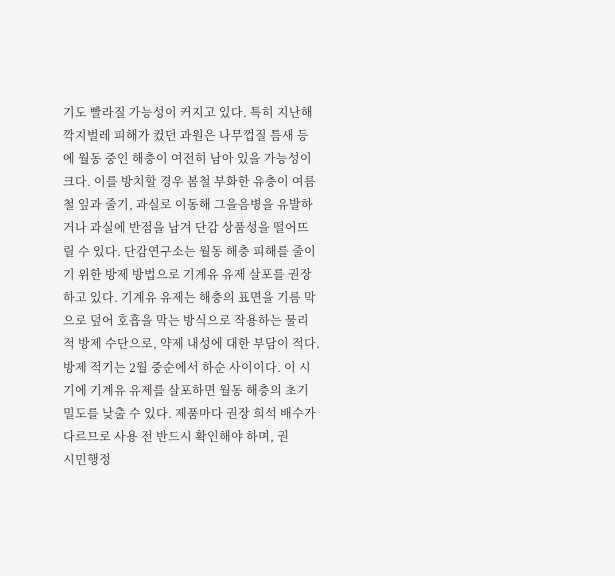기도 빨라질 가능성이 커지고 있다. 특히 지난해 깍지벌레 피해가 컸던 과원은 나무껍질 틈새 등에 월동 중인 해충이 여전히 남아 있을 가능성이 크다. 이를 방치할 경우 봄철 부화한 유충이 여름철 잎과 줄기, 과실로 이동해 그을음병을 유발하거나 과실에 반점을 남겨 단감 상품성을 떨어뜨릴 수 있다. 단감연구소는 월동 해충 피해를 줄이기 위한 방제 방법으로 기계유 유제 살포를 권장하고 있다. 기계유 유제는 해충의 표면을 기름 막으로 덮어 호흡을 막는 방식으로 작용하는 물리적 방제 수단으로, 약제 내성에 대한 부담이 적다. 방제 적기는 2월 중순에서 하순 사이이다. 이 시기에 기계유 유제를 살포하면 월동 해충의 초기 밀도를 낮출 수 있다. 제품마다 권장 희석 배수가 다르므로 사용 전 반드시 확인해야 하며, 권
시민행정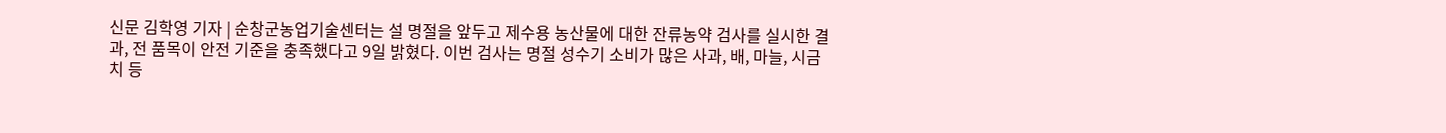신문 김학영 기자 | 순창군농업기술센터는 설 명절을 앞두고 제수용 농산물에 대한 잔류농약 검사를 실시한 결과, 전 품목이 안전 기준을 충족했다고 9일 밝혔다. 이번 검사는 명절 성수기 소비가 많은 사과, 배, 마늘, 시금치 등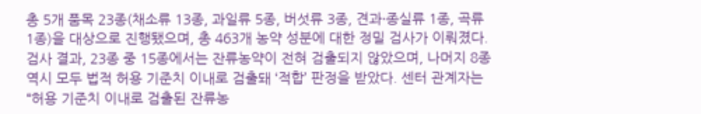총 5개 품목 23종(채소류 13종, 과일류 5종, 버섯류 3종, 견과·종실류 1종, 곡류 1종)을 대상으로 진행됐으며, 총 463개 농약 성분에 대한 정밀 검사가 이뤄졌다. 검사 결과, 23종 중 15종에서는 잔류농약이 전혀 검출되지 않았으며, 나머지 8종 역시 모두 법적 허용 기준치 이내로 검출돼 ‘적합’ 판정을 받았다. 센터 관계자는 “허용 기준치 이내로 검출된 잔류농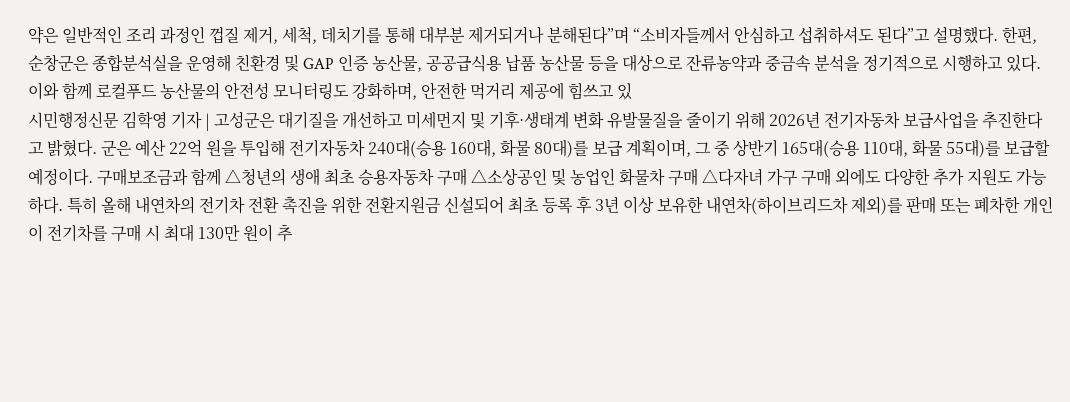약은 일반적인 조리 과정인 껍질 제거, 세척, 데치기를 통해 대부분 제거되거나 분해된다”며 “소비자들께서 안심하고 섭취하셔도 된다”고 설명했다. 한편, 순창군은 종합분석실을 운영해 친환경 및 GAP 인증 농산물, 공공급식용 납품 농산물 등을 대상으로 잔류농약과 중금속 분석을 정기적으로 시행하고 있다. 이와 함께 로컬푸드 농산물의 안전성 모니터링도 강화하며, 안전한 먹거리 제공에 힘쓰고 있
시민행정신문 김학영 기자 | 고성군은 대기질을 개선하고 미세먼지 및 기후·생태계 변화 유발물질을 줄이기 위해 2026년 전기자동차 보급사업을 추진한다고 밝혔다. 군은 예산 22억 원을 투입해 전기자동차 240대(승용 160대, 화물 80대)를 보급 계획이며, 그 중 상반기 165대(승용 110대, 화물 55대)를 보급할 예정이다. 구매보조금과 함께 △청년의 생애 최초 승용자동차 구매 △소상공인 및 농업인 화물차 구매 △다자녀 가구 구매 외에도 다양한 추가 지원도 가능하다. 특히 올해 내연차의 전기차 전환 촉진을 위한 전환지원금 신설되어 최초 등록 후 3년 이상 보유한 내연차(하이브리드차 제외)를 판매 또는 폐차한 개인이 전기차를 구매 시 최대 130만 원이 추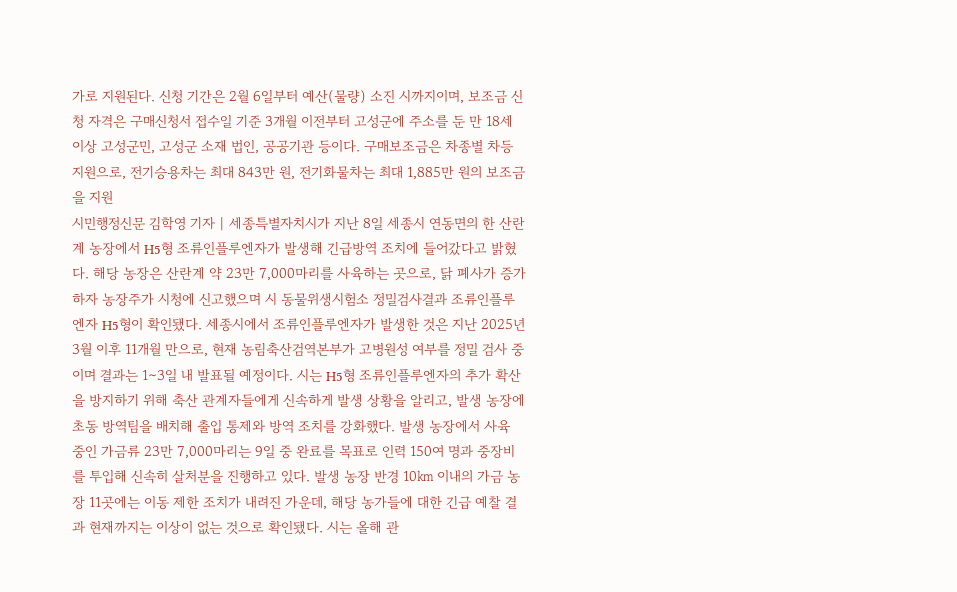가로 지원된다. 신청 기간은 2월 6일부터 예산(물량) 소진 시까지이며, 보조금 신청 자격은 구매신청서 접수일 기준 3개월 이전부터 고성군에 주소를 둔 만 18세 이상 고성군민, 고성군 소재 법인, 공공기관 등이다. 구매보조금은 차종별 차등 지원으로, 전기승용차는 최대 843만 원, 전기화물차는 최대 1,885만 원의 보조금을 지원
시민행정신문 김학영 기자 | 세종특별자치시가 지난 8일 세종시 연동면의 한 산란계 농장에서 H5형 조류인플루엔자가 발생해 긴급방역 조치에 들어갔다고 밝혔다. 해당 농장은 산란계 약 23만 7,000마리를 사육하는 곳으로, 닭 폐사가 증가하자 농장주가 시청에 신고했으며 시 동물위생시험소 정밀검사결과 조류인플루엔자 H5형이 확인됐다. 세종시에서 조류인플루엔자가 발생한 것은 지난 2025년 3월 이후 11개월 만으로, 현재 농림축산검역본부가 고병원성 여부를 정밀 검사 중이며 결과는 1∼3일 내 발표될 예정이다. 시는 H5형 조류인플루엔자의 추가 확산을 방지하기 위해 축산 관계자들에게 신속하게 발생 상황을 알리고, 발생 농장에 초동 방역팀을 배치해 출입 통제와 방역 조치를 강화했다. 발생 농장에서 사육 중인 가금류 23만 7,000마리는 9일 중 완료를 목표로 인력 150여 명과 중장비를 투입해 신속히 살처분을 진행하고 있다. 발생 농장 반경 10㎞ 이내의 가금 농장 11곳에는 이동 제한 조치가 내려진 가운데, 해당 농가들에 대한 긴급 예찰 결과 현재까지는 이상이 없는 것으로 확인됐다. 시는 올해 관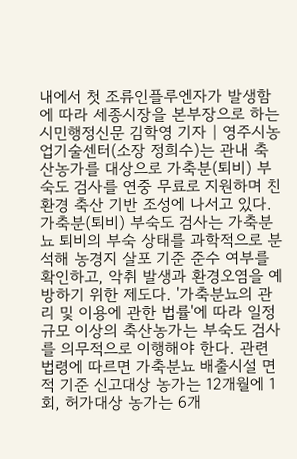내에서 첫 조류인플루엔자가 발생함에 따라 세종시장을 본부장으로 하는
시민행정신문 김학영 기자 | 영주시농업기술센터(소장 정희수)는 관내 축산농가를 대상으로 가축분(퇴비) 부숙도 검사를 연중 무료로 지원하며 친환경 축산 기반 조성에 나서고 있다. 가축분(퇴비) 부숙도 검사는 가축분뇨 퇴비의 부숙 상태를 과학적으로 분석해 농경지 살포 기준 준수 여부를 확인하고, 악취 발생과 환경오염을 예방하기 위한 제도다. '가축분뇨의 관리 및 이용에 관한 법률'에 따라 일정 규모 이상의 축산농가는 부숙도 검사를 의무적으로 이행해야 한다. 관련 법령에 따르면 가축분뇨 배출시설 면적 기준 신고대상 농가는 12개월에 1회, 허가대상 농가는 6개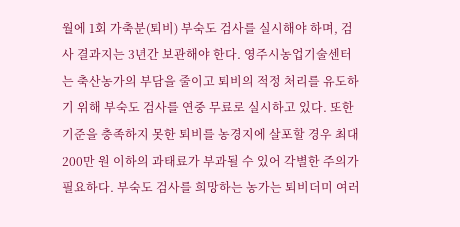월에 1회 가축분(퇴비) 부숙도 검사를 실시해야 하며, 검사 결과지는 3년간 보관해야 한다. 영주시농업기술센터는 축산농가의 부담을 줄이고 퇴비의 적정 처리를 유도하기 위해 부숙도 검사를 연중 무료로 실시하고 있다. 또한 기준을 충족하지 못한 퇴비를 농경지에 살포할 경우 최대 200만 원 이하의 과태료가 부과될 수 있어 각별한 주의가 필요하다. 부숙도 검사를 희망하는 농가는 퇴비더미 여러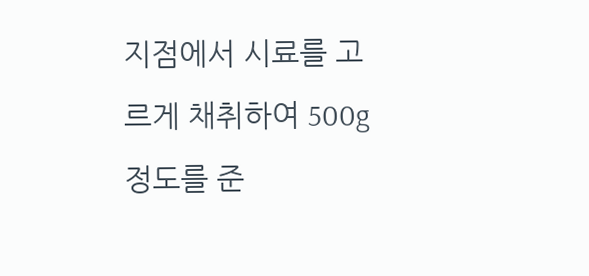지점에서 시료를 고르게 채취하여 500g 정도를 준